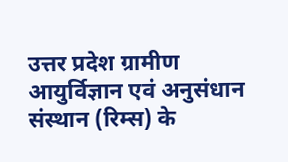उत्तर प्रदेश ग्रामीण आयुर्विज्ञान एवं अनुसंधान संस्थान (रिम्स) के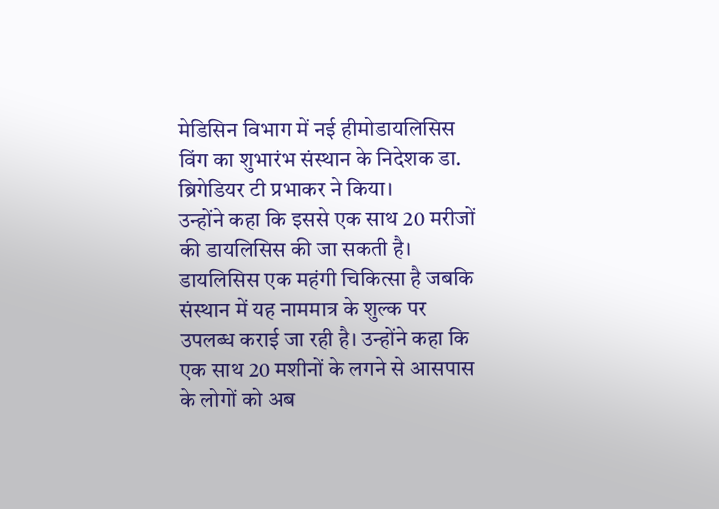मेडिसिन विभाग में नई हीमोडायलिसिस विंग का शुभारंभ संस्थान के निदेशक डा. ब्रिगेडियर टी प्रभाकर ने किया।
उन्होंने कहा कि इससे एक साथ 20 मरीजों की डायलिसिस की जा सकती है। डायलिसिस एक महंगी चिकित्सा है जबकि संस्थान में यह नाममात्र के शुल्क पर उपलब्ध कराई जा रही है। उन्होंने कहा कि एक साथ 20 मशीनों के लगने से आसपास के लोगों को अब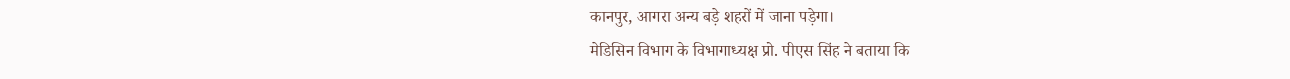कानपुर, आगरा अन्य बड़े शहरों में जाना पड़ेगा।
मेडिसिन विभाग के विभागाध्यक्ष प्रो. पीएस सिंह ने बताया कि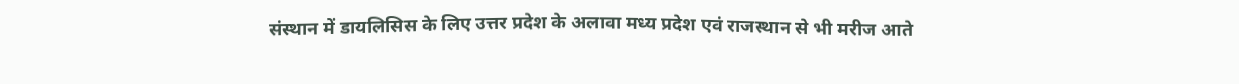संस्थान में डायलिसिस के लिए उत्तर प्रदेश के अलावा मध्य प्रदेश एवं राजस्थान से भी मरीज आते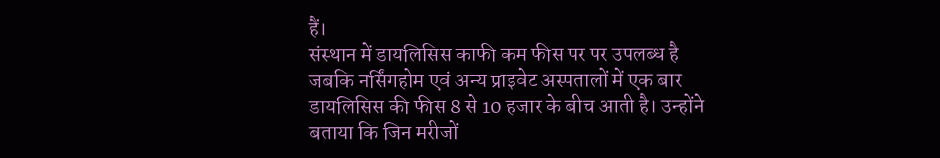हैं।
संस्थान में डायलिसिस काफी कम फीस पर पर उपलब्ध है जबकि नर्सिंगहोम एवं अन्य प्राइवेट अस्पतालों में एक बार डायलिसिस की फीस 8 से 10 हजार के बीच आती है। उन्होंने बताया कि जिन मरीजों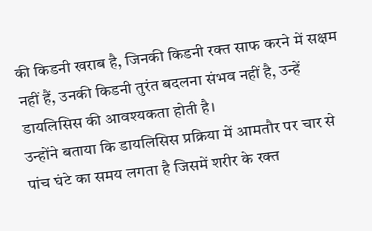की किडनी खराब है, जिनकी किडनी रक्त साफ करने में सक्षम नहीं हैं, उनकी किडनी तुरंत बदलना संभव नहीं है, उन्हें डायलिसिस की आवश्यकता होती है।
उन्होंने बताया कि डायलिसिस प्रक्रिया में आमतौर पर चार से पांच घंटे का समय लगता है जिसमें शरीर के रक्त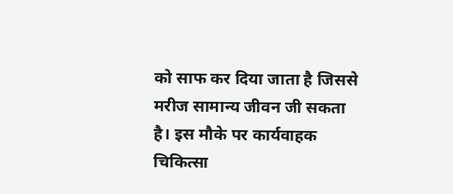को साफ कर दिया जाता है जिससे मरीज सामान्य जीवन जी सकता है। इस मौके पर कार्यवाहक चिकित्सा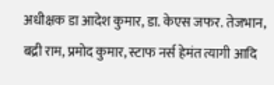अधीक्षक डा आदेश कुमार, डा. केएस जफर. तेजभान, बद्री राम, प्रमोद कुमार, स्टाफ नर्स हेमंत त्यागी आदि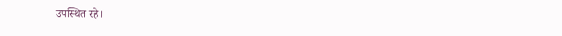उपस्थित रहे।